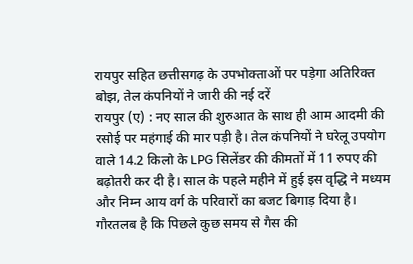रायपुर सहित छत्तीसगढ़ के उपभोक्ताओं पर पड़ेगा अतिरिक्त बोझ, तेल कंपनियों ने जारी की नई दरें
रायपुर (ए) : नए साल की शुरुआत के साथ ही आम आदमी की रसोई पर महंगाई की मार पड़ी है। तेल कंपनियों ने घरेलू उपयोग वाले 14.2 किलो के LPG सिलेंडर की कीमतों में 11 रुपए की बढ़ोतरी कर दी है। साल के पहले महीने में हुई इस वृद्धि ने मध्यम और निम्न आय वर्ग के परिवारों का बजट बिगाड़ दिया है। गौरतलब है कि पिछले कुछ समय से गैस की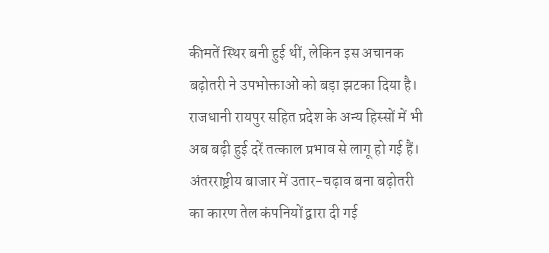कीमतें स्थिर बनी हुई थीं, लेकिन इस अचानक बढ़ोतरी ने उपभोक्ताओं को बड़ा झटका दिया है। राजधानी रायपुर सहित प्रदेश के अन्य हिस्सों में भी अब बढ़ी हुई दरें तत्काल प्रभाव से लागू हो गई हैं।
अंतरराष्ट्रीय बाजार में उतार-चढ़ाव बना बढ़ोतरी का कारण तेल कंपनियों द्वारा दी गई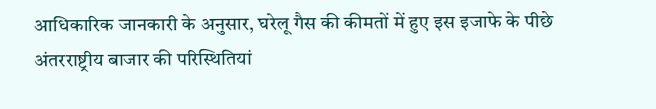आधिकारिक जानकारी के अनुसार, घरेलू गैस की कीमतों में हुए इस इजाफे के पीछे अंतरराष्ट्रीय बाजार की परिस्थितियां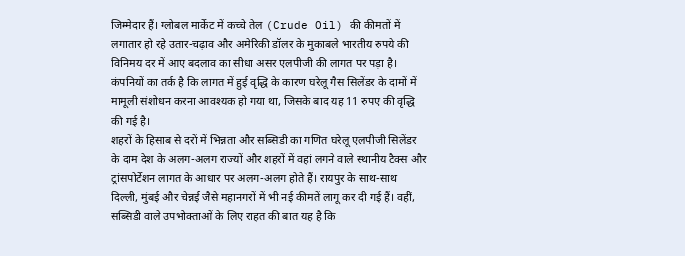जिम्मेदार हैं। ग्लोबल मार्केट में कच्चे तेल (Crude Oil) की कीमतों में लगातार हो रहे उतार-चढ़ाव और अमेरिकी डॉलर के मुकाबले भारतीय रुपये की विनिमय दर में आए बदलाव का सीधा असर एलपीजी की लागत पर पड़ा है। कंपनियों का तर्क है कि लागत में हुई वृद्धि के कारण घरेलू गैस सिलेंडर के दामों में मामूली संशोधन करना आवश्यक हो गया था, जिसके बाद यह 11 रुपए की वृद्धि की गई है।
शहरों के हिसाब से दरों में भिन्नता और सब्सिडी का गणित घरेलू एलपीजी सिलेंडर के दाम देश के अलग-अलग राज्यों और शहरों में वहां लगने वाले स्थानीय टैक्स और ट्रांसपोर्टेशन लागत के आधार पर अलग-अलग होते हैं। रायपुर के साथ-साथ दिल्ली, मुंबई और चेन्नई जैसे महानगरों में भी नई कीमतें लागू कर दी गई हैं। वहीं, सब्सिडी वाले उपभोक्ताओं के लिए राहत की बात यह है कि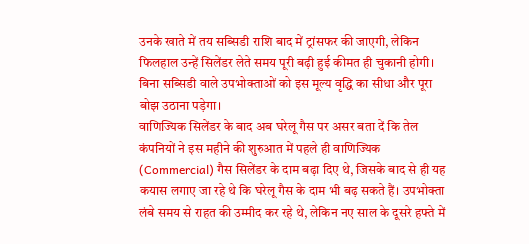उनके खाते में तय सब्सिडी राशि बाद में ट्रांसफर की जाएगी, लेकिन फिलहाल उन्हें सिलेंडर लेते समय पूरी बढ़ी हुई कीमत ही चुकानी होगी। बिना सब्सिडी वाले उपभोक्ताओं को इस मूल्य वृद्धि का सीधा और पूरा बोझ उठाना पड़ेगा।
वाणिज्यिक सिलेंडर के बाद अब घरेलू गैस पर असर बता दें कि तेल कंपनियों ने इस महीने की शुरुआत में पहले ही वाणिज्यिक (Commercial) गैस सिलेंडर के दाम बढ़ा दिए थे, जिसके बाद से ही यह कयास लगाए जा रहे थे कि घरेलू गैस के दाम भी बढ़ सकते हैं। उपभोक्ता लंबे समय से राहत की उम्मीद कर रहे थे, लेकिन नए साल के दूसरे हफ्ते में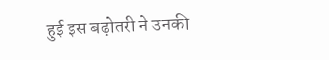हुई इस बढ़ोतरी ने उनकी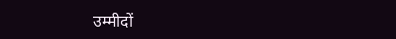उम्मीदों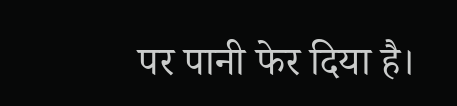पर पानी फेर दिया है।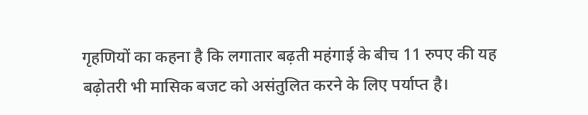गृहणियों का कहना है कि लगातार बढ़ती महंगाई के बीच 11 रुपए की यह बढ़ोतरी भी मासिक बजट को असंतुलित करने के लिए पर्याप्त है।